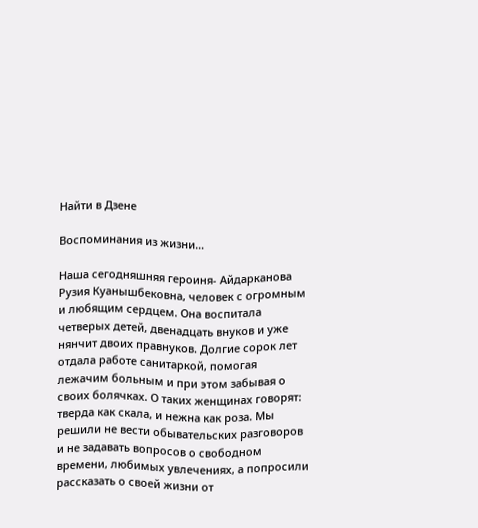Найти в Дзене

Воспоминания из жизни…

Наша сегодняшняя героиня- Айдарканова Рузия Куанышбековна, человек с огромным и любящим сердцем. Она воспитала четверых детей, двенадцать внуков и уже нянчит двоих правнуков. Долгие сорок лет отдала работе санитаркой, помогая лежачим больным и при этом забывая о своих болячках. О таких женщинах говорят: тверда как скала, и нежна как роза. Мы решили не вести обывательских разговоров и не задавать вопросов о свободном времени, любимых увлечениях, а попросили рассказать о своей жизни от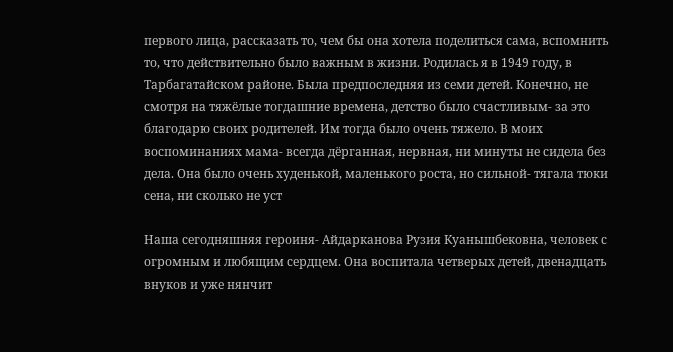первого лица, рассказать то, чем бы она хотела поделиться сама, вспомнить то, что действительно было важным в жизни. Родилась я в 1949 году, в Тарбагатайском районе. Была предпоследняя из семи детей. Конечно, не смотря на тяжёлые тогдашние времена, детство было счастливым- за это благодарю своих родителей. Им тогда было очень тяжело. В моих воспоминаниях мама- всегда дёрганная, нервная, ни минуты не сидела без дела. Она было очень худенькой, маленького роста, но сильной- тягала тюки сена, ни сколько не уст

Наша сегодняшняя героиня- Айдарканова Рузия Куанышбековна, человек с огромным и любящим сердцем. Она воспитала четверых детей, двенадцать внуков и уже нянчит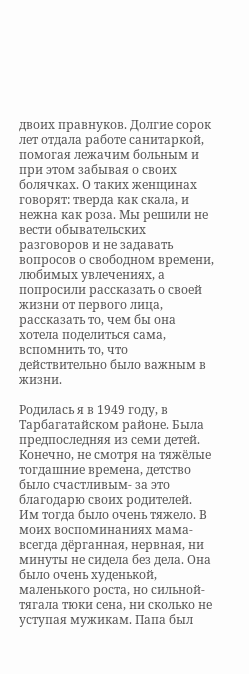двоих правнуков. Долгие сорок лет отдала работе санитаркой, помогая лежачим больным и при этом забывая о своих болячках. О таких женщинах говорят: тверда как скала, и нежна как роза. Мы решили не вести обывательских разговоров и не задавать вопросов о свободном времени, любимых увлечениях, а попросили рассказать о своей жизни от первого лица, рассказать то, чем бы она хотела поделиться сама, вспомнить то, что действительно было важным в жизни.

Родилась я в 1949 году, в Тарбагатайском районе. Была предпоследняя из семи детей. Конечно, не смотря на тяжёлые тогдашние времена, детство было счастливым- за это благодарю своих родителей. Им тогда было очень тяжело. В моих воспоминаниях мама- всегда дёрганная, нервная, ни минуты не сидела без дела. Она было очень худенькой, маленького роста, но сильной- тягала тюки сена, ни сколько не уступая мужикам. Папа был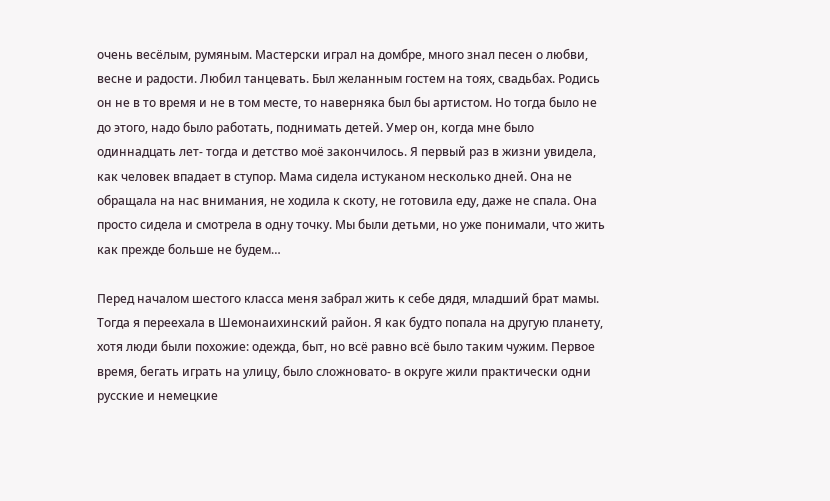очень весёлым, румяным. Мастерски играл на домбре, много знал песен о любви, весне и радости. Любил танцевать. Был желанным гостем на тоях, свадьбах. Родись он не в то время и не в том месте, то наверняка был бы артистом. Но тогда было не до этого, надо было работать, поднимать детей. Умер он, когда мне было одиннадцать лет- тогда и детство моё закончилось. Я первый раз в жизни увидела, как человек впадает в ступор. Мама сидела истуканом несколько дней. Она не обращала на нас внимания, не ходила к скоту, не готовила еду, даже не спала. Она просто сидела и смотрела в одну точку. Мы были детьми, но уже понимали, что жить как прежде больше не будем…

Перед началом шестого класса меня забрал жить к себе дядя, младший брат мамы. Тогда я переехала в Шемонаихинский район. Я как будто попала на другую планету, хотя люди были похожие: одежда, быт, но всё равно всё было таким чужим. Первое время, бегать играть на улицу, было сложновато- в округе жили практически одни русские и немецкие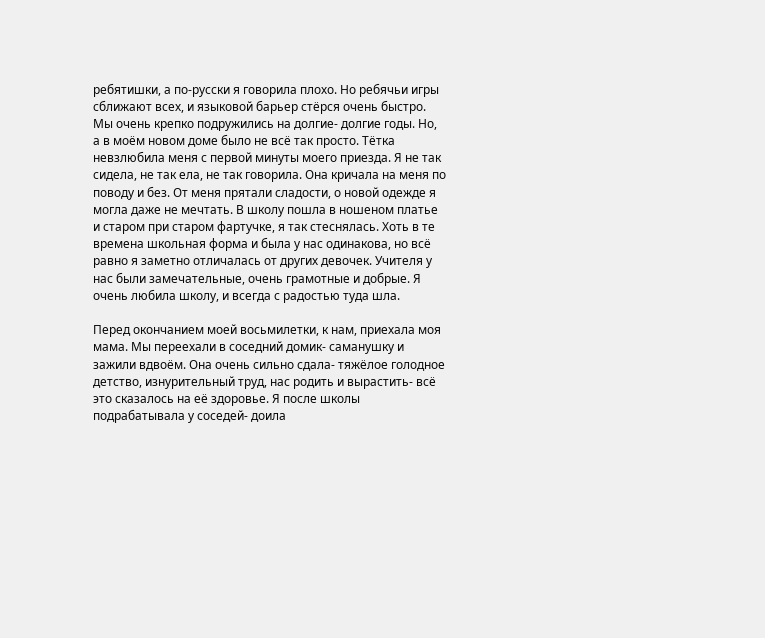ребятишки, а по-русски я говорила плохо. Но ребячьи игры сближают всех, и языковой барьер стёрся очень быстро. Мы очень крепко подружились на долгие- долгие годы. Но, а в моём новом доме было не всё так просто. Тётка невзлюбила меня с первой минуты моего приезда. Я не так сидела, не так ела, не так говорила. Она кричала на меня по поводу и без. От меня прятали сладости, о новой одежде я могла даже не мечтать. В школу пошла в ношеном платье и старом при старом фартучке, я так стеснялась. Хоть в те времена школьная форма и была у нас одинакова, но всё равно я заметно отличалась от других девочек. Учителя у нас были замечательные, очень грамотные и добрые. Я очень любила школу, и всегда с радостью туда шла.

Перед окончанием моей восьмилетки, к нам, приехала моя мама. Мы переехали в соседний домик- саманушку и зажили вдвоём. Она очень сильно сдала- тяжёлое голодное детство, изнурительный труд, нас родить и вырастить- всё это сказалось на её здоровье. Я после школы подрабатывала у соседей- доила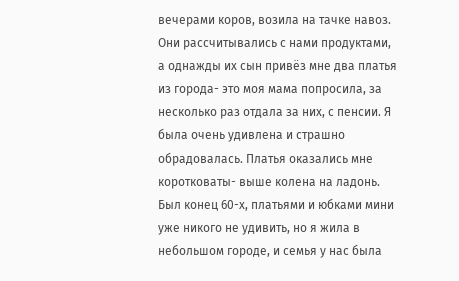вечерами коров, возила на тачке навоз. Они рассчитывались с нами продуктами, а однажды их сын привёз мне два платья из города- это моя мама попросила, за несколько раз отдала за них, с пенсии. Я была очень удивлена и страшно обрадовалась. Платья оказались мне коротковаты- выше колена на ладонь. Был конец 60-х, платьями и юбками мини уже никого не удивить, но я жила в небольшом городе, и семья у нас была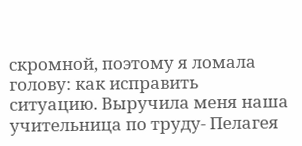скромной, поэтому я ломала голову: как исправить ситуацию. Выручила меня наша учительница по труду- Пелагея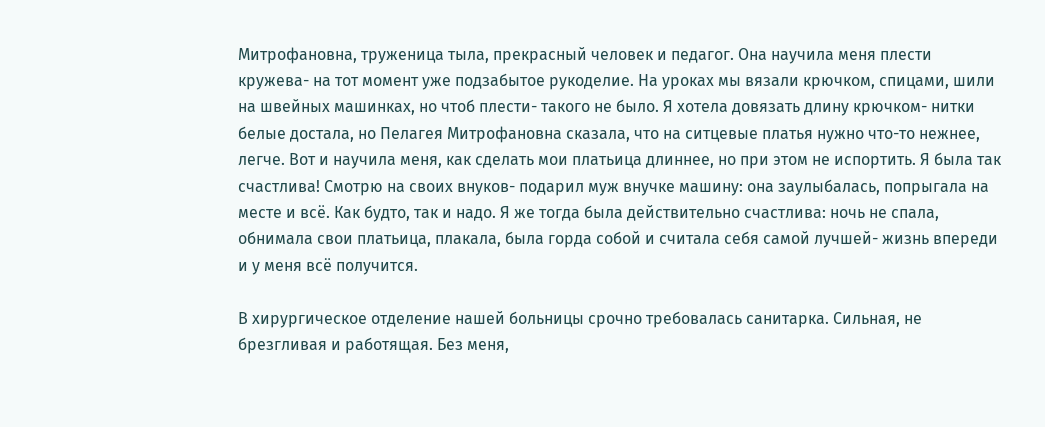Митрофановна, труженица тыла, прекрасный человек и педагог. Она научила меня плести кружева- на тот момент уже подзабытое рукоделие. На уроках мы вязали крючком, спицами, шили на швейных машинках, но чтоб плести- такого не было. Я хотела довязать длину крючком- нитки белые достала, но Пелагея Митрофановна сказала, что на ситцевые платья нужно что-то нежнее, легче. Вот и научила меня, как сделать мои платьица длиннее, но при этом не испортить. Я была так счастлива! Смотрю на своих внуков- подарил муж внучке машину: она заулыбалась, попрыгала на месте и всё. Как будто, так и надо. Я же тогда была действительно счастлива: ночь не спала, обнимала свои платьица, плакала, была горда собой и считала себя самой лучшей- жизнь впереди и у меня всё получится.

В хирургическое отделение нашей больницы срочно требовалась санитарка. Сильная, не брезгливая и работящая. Без меня,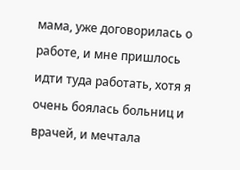мама, уже договорилась о работе, и мне пришлось идти туда работать, хотя я очень боялась больниц и врачей, и мечтала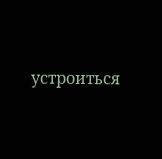устроиться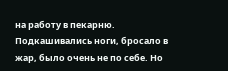на работу в пекарню. Подкашивались ноги, бросало в жар, было очень не по себе. Но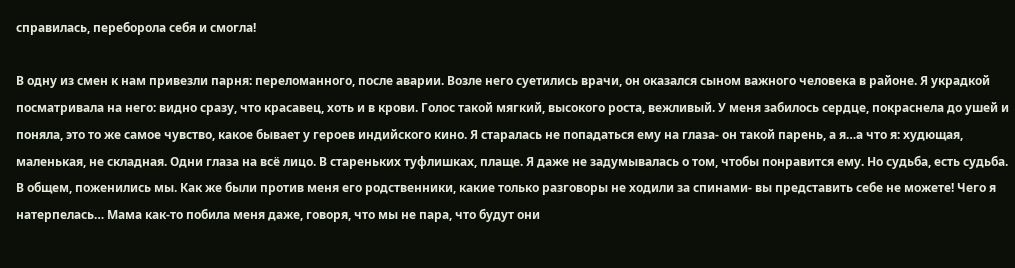справилась, переборола себя и смогла!

В одну из смен к нам привезли парня: переломанного, после аварии. Возле него суетились врачи, он оказался сыном важного человека в районе. Я украдкой посматривала на него: видно сразу, что красавец, хоть и в крови. Голос такой мягкий, высокого роста, вежливый. У меня забилось сердце, покраснела до ушей и поняла, это то же самое чувство, какое бывает у героев индийского кино. Я старалась не попадаться ему на глаза- он такой парень, а я…а что я: худющая, маленькая, не складная. Одни глаза на всё лицо. В стареньких туфлишках, плаще. Я даже не задумывалась о том, чтобы понравится ему. Но судьба, есть судьба. В общем, поженились мы. Как же были против меня его родственники, какие только разговоры не ходили за спинами- вы представить себе не можете! Чего я натерпелась… Мама как-то побила меня даже, говоря, что мы не пара, что будут они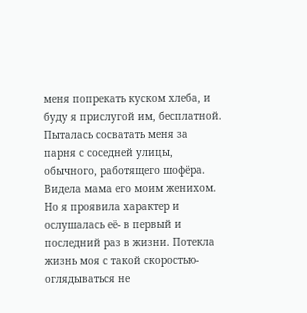меня попрекать куском хлеба, и буду я прислугой им, бесплатной. Пыталась сосватать меня за парня с соседней улицы, обычного, работящего шофёра. Видела мама его моим женихом. Но я проявила характер и ослушалась её- в первый и последний раз в жизни. Потекла жизнь моя с такой скоростью- оглядываться не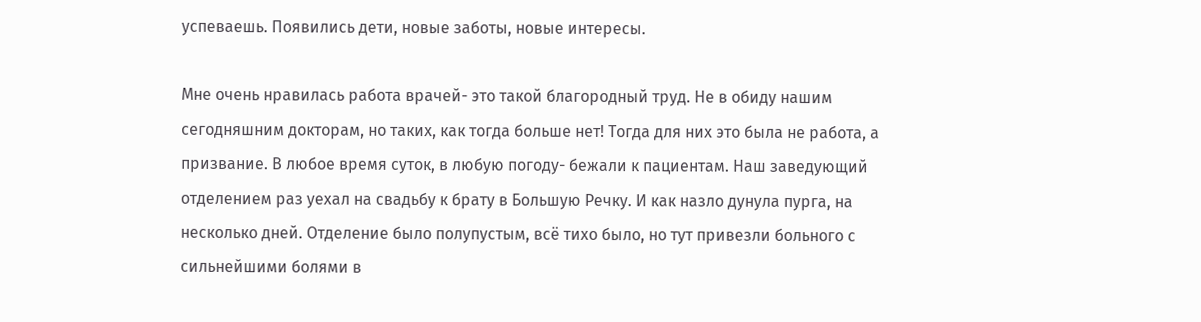успеваешь. Появились дети, новые заботы, новые интересы.

Мне очень нравилась работа врачей- это такой благородный труд. Не в обиду нашим сегодняшним докторам, но таких, как тогда больше нет! Тогда для них это была не работа, а призвание. В любое время суток, в любую погоду- бежали к пациентам. Наш заведующий отделением раз уехал на свадьбу к брату в Большую Речку. И как назло дунула пурга, на несколько дней. Отделение было полупустым, всё тихо было, но тут привезли больного с сильнейшими болями в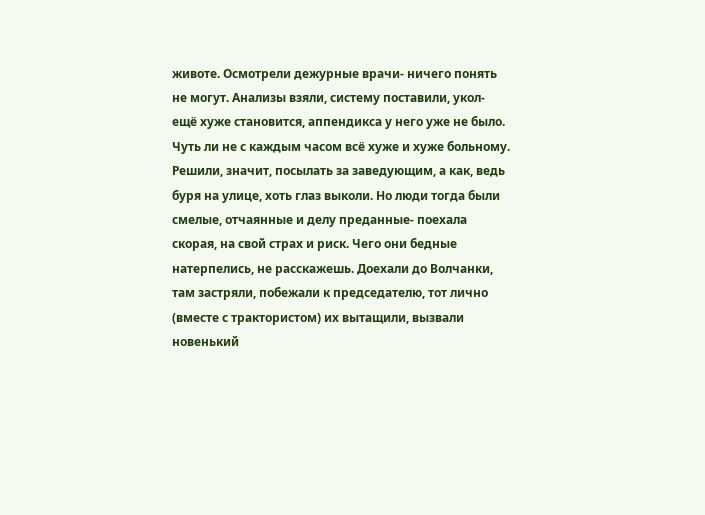животе. Осмотрели дежурные врачи- ничего понять не могут. Анализы взяли, систему поставили, укол- ещё хуже становится, аппендикса у него уже не было. Чуть ли не с каждым часом всё хуже и хуже больному. Решили, значит, посылать за заведующим, а как, ведь буря на улице, хоть глаз выколи. Но люди тогда были смелые, отчаянные и делу преданные- поехала скорая, на свой страх и риск. Чего они бедные натерпелись, не расскажешь. Доехали до Волчанки, там застряли, побежали к председателю, тот лично (вместе с трактористом) их вытащили, вызвали новенький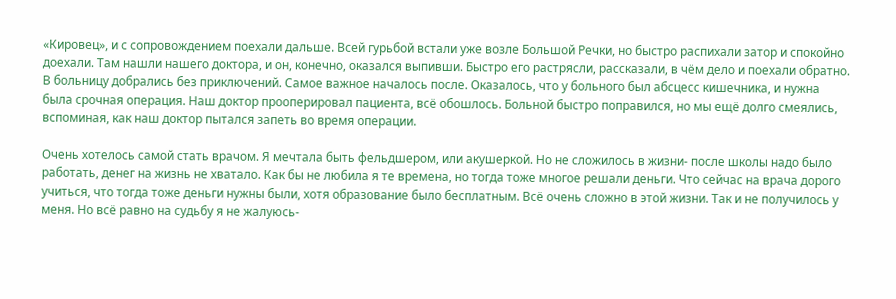«Кировец», и с сопровождением поехали дальше. Всей гурьбой встали уже возле Большой Речки, но быстро распихали затор и спокойно доехали. Там нашли нашего доктора, и он, конечно, оказался выпивши. Быстро его растрясли, рассказали, в чём дело и поехали обратно. В больницу добрались без приключений. Самое важное началось после. Оказалось, что у больного был абсцесс кишечника, и нужна была срочная операция. Наш доктор прооперировал пациента, всё обошлось. Больной быстро поправился, но мы ещё долго смеялись, вспоминая, как наш доктор пытался запеть во время операции.

Очень хотелось самой стать врачом. Я мечтала быть фельдшером, или акушеркой. Но не сложилось в жизни- после школы надо было работать, денег на жизнь не хватало. Как бы не любила я те времена, но тогда тоже многое решали деньги. Что сейчас на врача дорого учиться, что тогда тоже деньги нужны были, хотя образование было бесплатным. Всё очень сложно в этой жизни. Так и не получилось у меня. Но всё равно на судьбу я не жалуюсь-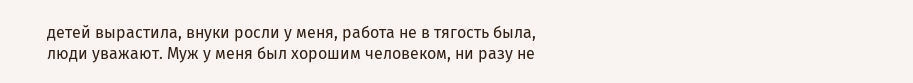детей вырастила, внуки росли у меня, работа не в тягость была, люди уважают. Муж у меня был хорошим человеком, ни разу не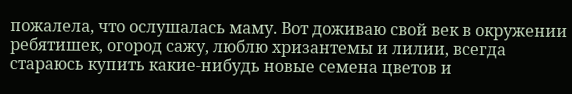пожалела, что ослушалась маму. Вот доживаю свой век в окружении ребятишек, огород сажу, люблю хризантемы и лилии, всегда стараюсь купить какие-нибудь новые семена цветов и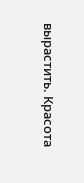вырастить. Красота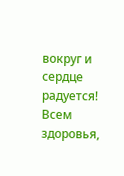вокруг и сердце радуется! Всем здоровья,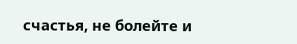счастья, не болейте и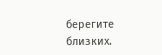берегите близких.